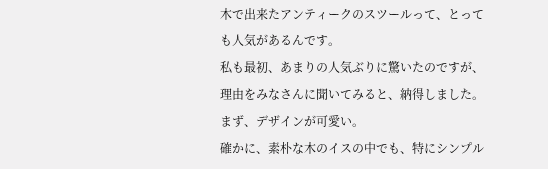木で出来たアンティークのスツールって、とっても人気があるんです。
私も最初、あまりの人気ぶりに驚いたのですが、理由をみなさんに聞いてみると、納得しました。
まず、デザインが可愛い。
確かに、素朴な木のイスの中でも、特にシンプル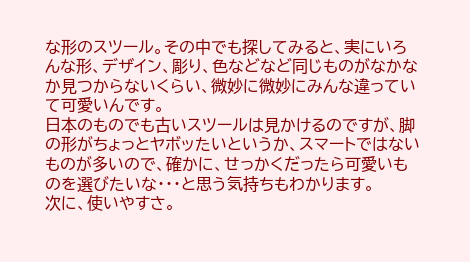な形のスツール。その中でも探してみると、実にいろんな形、デザイン、彫り、色などなど同じものがなかなか見つからないくらい、微妙に微妙にみんな違っていて可愛いんです。
日本のものでも古いスツールは見かけるのですが、脚の形がちょっとヤボッたいというか、スマートではないものが多いので、確かに、せっかくだったら可愛いものを選びたいな・・・と思う気持ちもわかります。
次に、使いやすさ。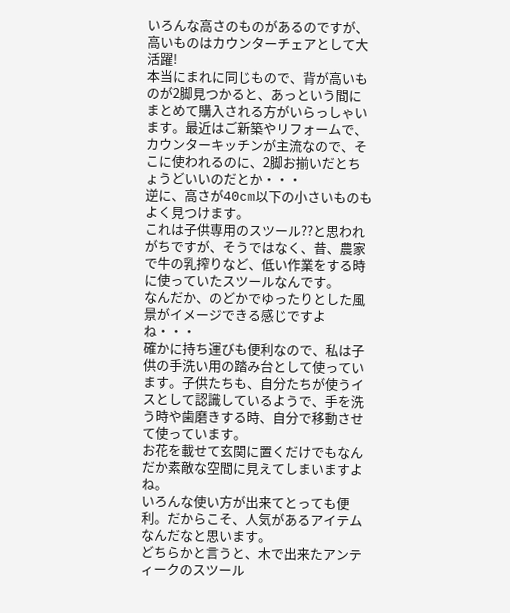いろんな高さのものがあるのですが、高いものはカウンターチェアとして大活躍!
本当にまれに同じもので、背が高いものが2脚見つかると、あっという間にまとめて購入される方がいらっしゃいます。最近はご新築やリフォームで、カウンターキッチンが主流なので、そこに使われるのに、2脚お揃いだとちょうどいいのだとか・・・
逆に、高さが40cm以下の小さいものもよく見つけます。
これは子供専用のスツール??と思われがちですが、そうではなく、昔、農家で牛の乳搾りなど、低い作業をする時に使っていたスツールなんです。
なんだか、のどかでゆったりとした風景がイメージできる感じですよね・・・
確かに持ち運びも便利なので、私は子供の手洗い用の踏み台として使っています。子供たちも、自分たちが使うイスとして認識しているようで、手を洗う時や歯磨きする時、自分で移動させて使っています。
お花を載せて玄関に置くだけでもなんだか素敵な空間に見えてしまいますよね。
いろんな使い方が出来てとっても便利。だからこそ、人気があるアイテムなんだなと思います。
どちらかと言うと、木で出来たアンティークのスツール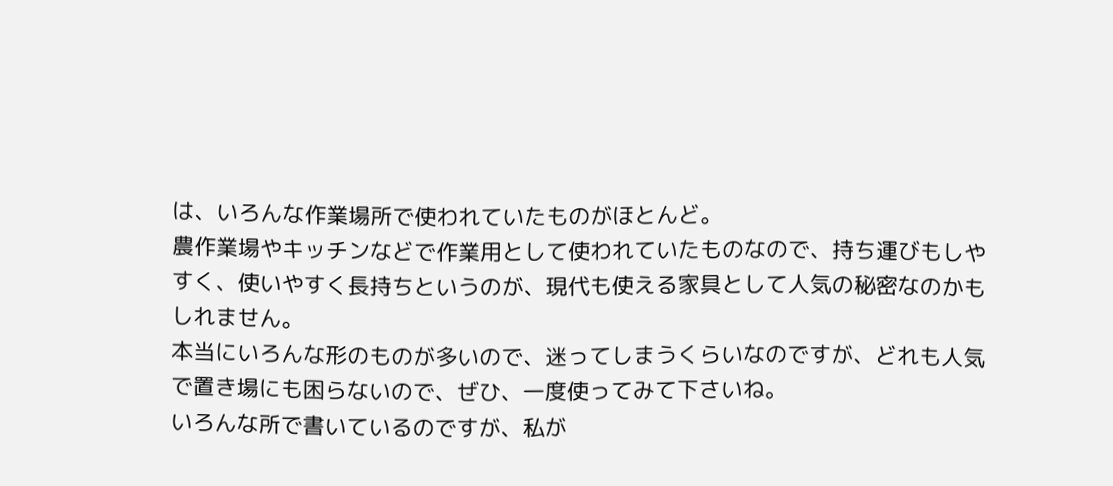は、いろんな作業場所で使われていたものがほとんど。
農作業場やキッチンなどで作業用として使われていたものなので、持ち運びもしやすく、使いやすく長持ちというのが、現代も使える家具として人気の秘密なのかもしれません。
本当にいろんな形のものが多いので、迷ってしまうくらいなのですが、どれも人気で置き場にも困らないので、ぜひ、一度使ってみて下さいね。
いろんな所で書いているのですが、私が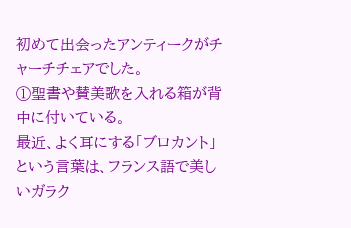初めて出会ったアンティークがチャーチチェアでした。
①聖書や賛美歌を入れる箱が背中に付いている。
最近、よく耳にする「ブロカント」という言葉は、フランス語で美しいガラク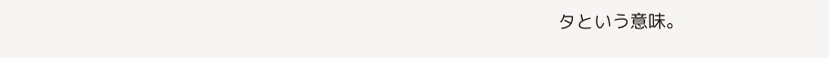タという意味。